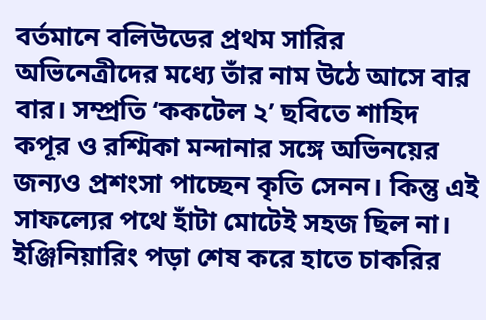বর্তমানে বলিউডের প্রথম সারির অভিনেত্রীদের মধ্যে তাঁর নাম উঠে আসে বার বার। সম্প্রতি ‘ককটেল ২’ ছবিতে শাহিদ কপূর ও রশ্মিকা মন্দানার সঙ্গে অভিনয়ের জন্যও প্রশংসা পাচ্ছেন কৃতি সেনন। কিন্তু এই সাফল্যের পথে হাঁটা মোটেই সহজ ছিল না। ইঞ্জিনিয়ারিং পড়া শেষ করে হাতে চাকরির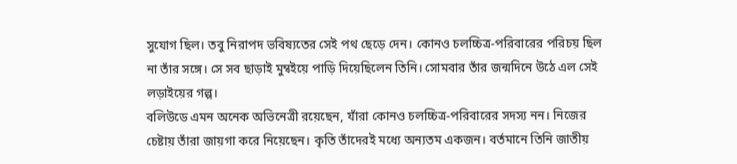সুযোগ ছিল। তবু নিরাপদ ভবিষ্যতের সেই পথ ছেড়ে দেন। কোনও চলচ্চিত্র-পরিবারের পরিচয় ছিল না তাঁর সঙ্গে। সে সব ছাড়াই মুম্বইয়ে পাড়ি দিয়েছিলেন তিনি। সোমবার তাঁর জন্মদিনে উঠে এল সেই লড়াইয়ের গল্প।
বলিউডে এমন অনেক অভিনেত্রী রয়েছেন, যাঁরা কোনও চলচ্চিত্র-পরিবারের সদস্য নন। নিজের চেষ্টায় তাঁরা জায়গা করে নিয়েছেন। কৃতি তাঁদেরই মধ্যে অন্যতম একজন। বর্তমানে তিনি জাতীয়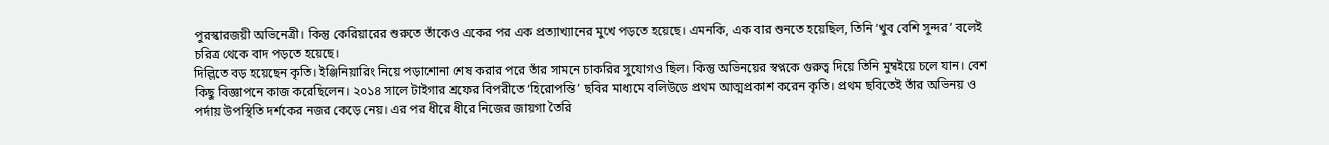পুরস্কারজয়ী অভিনেত্রী। কিন্তু কেরিয়ারের শুরুতে তাঁকেও একের পর এক প্রত্যাখ্যানের মুখে পড়তে হয়েছে। এমনকি, এক বার শুনতে হয়েছিল, তিনি ‘খুব বেশি সুন্দর’ বলেই চরিত্র থেকে বাদ পড়তে হয়েছে।
দিল্লিতে বড় হয়েছেন কৃতি। ইঞ্জিনিয়ারিং নিয়ে পড়াশোনা শেষ করার পরে তাঁর সামনে চাকরির সুযোগও ছিল। কিন্তু অভিনয়ের স্বপ্নকে গুরুত্ব দিয়ে তিনি মুম্বইয়ে চলে যান। বেশ কিছু বিজ্ঞাপনে কাজ করেছিলেন। ২০১৪ সালে টাইগার শ্রফের বিপরীতে ‘হিরোপন্তি’ ছবির মাধ্যমে বলিউডে প্রথম আত্মপ্রকাশ করেন কৃতি। প্রথম ছবিতেই তাঁর অভিনয় ও পর্দায় উপস্থিতি দর্শকের নজর কেড়ে নেয়। এর পর ধীরে ধীরে নিজের জায়গা তৈরি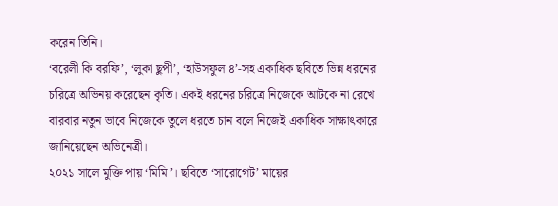করেন তিনি।
‘বরেলী কি বরফি’, ‘লুকা ছুপী’, ‘হাউসফুল ৪’-সহ একাধিক ছবিতে ভিন্ন ধরনের চরিত্রে অভিনয় করেছেন কৃতি। একই ধরনের চরিত্রে নিজেকে আটকে না রেখে বারবার নতুন ভাবে নিজেকে তুলে ধরতে চান বলে নিজেই একাধিক সাক্ষাৎকারে জানিয়েছেন অভিনেত্রী।
২০২১ সালে মুক্তি পায় ‘মিমি’। ছবিতে ‘সারোগেট’ মায়ের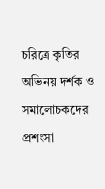চরিত্রে কৃতির অভিনয় দর্শক ও সমালোচকদের প্রশংসা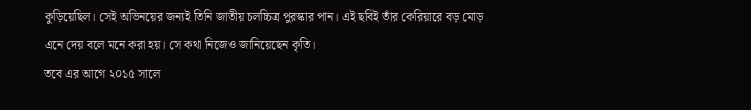কুড়িয়েছিল। সেই অভিনয়ের জন্যই তিনি জাতীয় চলচ্চিত্র পুরস্কার পান। এই ছবিই তাঁর কেরিয়ারে বড় মোড় এনে দেয় বলে মনে করা হয়। সে কথা নিজেও জানিয়েছেন কৃতি।
তবে এর আগে ২০১৫ সালে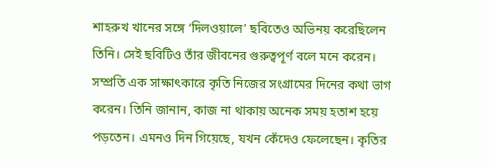শাহরুখ খানের সঙ্গে ‘দিলওয়ালে’ ছবিতেও অভিনয় করেছিলেন তিনি। সেই ছবিটিও তাঁর জীবনের গুরুত্বপূর্ণ বলে মনে করেন।
সম্প্রতি এক সাক্ষাৎকারে কৃতি নিজের সংগ্রামের দিনের কথা ভাগ করেন। তিনি জানান, কাজ না থাকায় অনেক সময় হতাশ হয়ে পড়তেন। এমনও দিন গিয়েছে, যখন কেঁদেও ফেলেছেন। কৃতির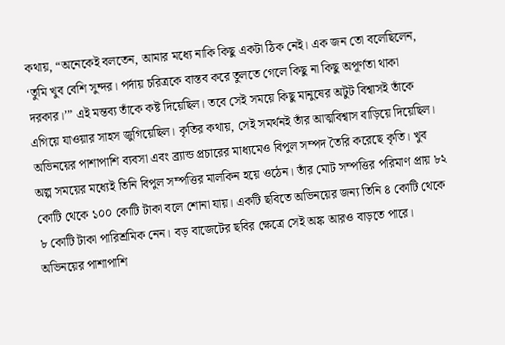কথায়, “অনেকেই বলতেন, আমার মধ্যে নাকি কিছু একটা ঠিক নেই। এক জন তো বলেছিলেন, ‘তুমি খুব বেশি সুন্দর। পর্দায় চরিত্রকে বাস্তব করে তুলতে গেলে কিছু না কিছু অপূর্ণতা থাকা দরকার।’” এই মন্তব্য তাঁকে কষ্ট দিয়েছিল। তবে সেই সময়ে কিছু মানুষের অটুট বিশ্বাসই তাঁকে এগিয়ে যাওয়ার সাহস জুগিয়েছিল। কৃতির কথায়, সেই সমর্থনই তাঁর আত্মবিশ্বাস বাড়িয়ে দিয়েছিল।
অভিনয়ের পাশাপাশি ব্যবসা এবং ব্র্যান্ড প্রচারের মাধ্যমেও বিপুল সম্পদ তৈরি করেছে কৃতি। খুব অল্প সময়ের মধ্যেই তিনি বিপুল সম্পত্তির মালকিন হয়ে ওঠেন। তাঁর মোট সম্পত্তির পরিমাণ প্রায় ৮২ কোটি থেকে ১০০ কোটি টাকা বলে শোনা যায়। একটি ছবিতে অভিনয়ের জন্য তিনি ৪ কোটি থেকে ৮ কোটি টাকা পারিশ্রমিক নেন। বড় বাজেটের ছবির ক্ষেত্রে সেই অঙ্ক আরও বাড়তে পারে। অভিনয়ের পাশাপাশি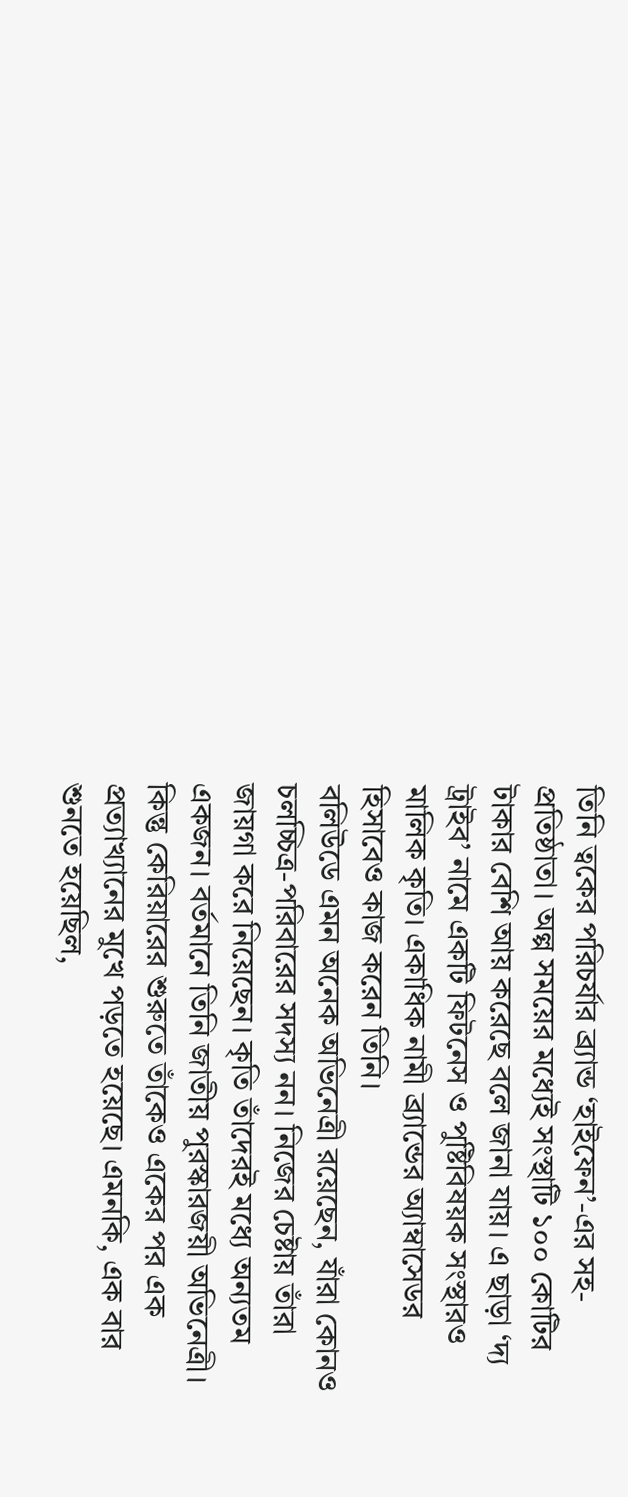তিনি ত্বকের পরিচর্যার ব্র্যান্ড ‘হাইফেন’-এর সহ-প্রতিষ্ঠাতা। অল্প সময়ের মধ্যেই সংস্থাটি ১০০ কোটির টাকার বেশি আয় করেছে বলে জানা যায়। এ ছাড়া ‘দ্য ট্রাইব’ নামে একটি ফিটনেস ও পুষ্টিবিষয়ক সংস্থারও মালিক কৃতি। একাধিক নামী ব্র্যান্ডের অ্যাম্বাসেডর হিসাবেও কাজ করেন তিনি।
বলিউডে এমন অনেক অভিনেত্রী রয়েছেন, যাঁরা কোনও চলচ্চিত্র-পরিবারের সদস্য নন। নিজের চেষ্টায় তাঁরা জায়গা করে নিয়েছেন। কৃতি তাঁদেরই মধ্যে অন্যতম একজন। বর্তমানে তিনি জাতীয় পুরস্কারজয়ী অভিনেত্রী। কিন্তু কেরিয়ারের শুরুতে তাঁকেও একের পর এক প্রত্যাখ্যানের মুখে পড়তে হয়েছে। এমনকি, এক বার শুনতে হয়েছিল,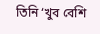তিনি ‘খুব বেশি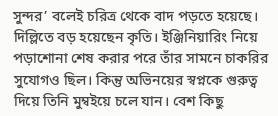সুন্দর’ বলেই চরিত্র থেকে বাদ পড়তে হয়েছে।
দিল্লিতে বড় হয়েছেন কৃতি। ইঞ্জিনিয়ারিং নিয়ে পড়াশোনা শেষ করার পরে তাঁর সামনে চাকরির সুযোগও ছিল। কিন্তু অভিনয়ের স্বপ্নকে গুরুত্ব দিয়ে তিনি মুম্বইয়ে চলে যান। বেশ কিছু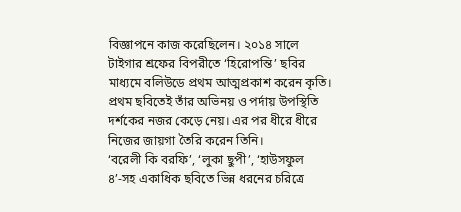বিজ্ঞাপনে কাজ করেছিলেন। ২০১৪ সালে টাইগার শ্রফের বিপরীতে ‘হিরোপন্তি’ ছবির মাধ্যমে বলিউডে প্রথম আত্মপ্রকাশ করেন কৃতি। প্রথম ছবিতেই তাঁর অভিনয় ও পর্দায় উপস্থিতি দর্শকের নজর কেড়ে নেয়। এর পর ধীরে ধীরে নিজের জায়গা তৈরি করেন তিনি।
‘বরেলী কি বরফি’, ‘লুকা ছুপী’, ‘হাউসফুল ৪’-সহ একাধিক ছবিতে ভিন্ন ধরনের চরিত্রে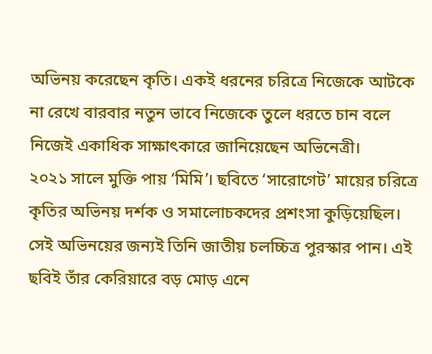অভিনয় করেছেন কৃতি। একই ধরনের চরিত্রে নিজেকে আটকে না রেখে বারবার নতুন ভাবে নিজেকে তুলে ধরতে চান বলে নিজেই একাধিক সাক্ষাৎকারে জানিয়েছেন অভিনেত্রী।
২০২১ সালে মুক্তি পায় ‘মিমি’। ছবিতে ‘সারোগেট’ মায়ের চরিত্রে কৃতির অভিনয় দর্শক ও সমালোচকদের প্রশংসা কুড়িয়েছিল। সেই অভিনয়ের জন্যই তিনি জাতীয় চলচ্চিত্র পুরস্কার পান। এই ছবিই তাঁর কেরিয়ারে বড় মোড় এনে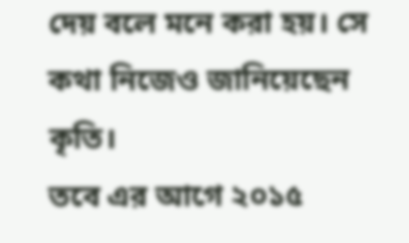দেয় বলে মনে করা হয়। সে কথা নিজেও জানিয়েছেন কৃতি।
তবে এর আগে ২০১৫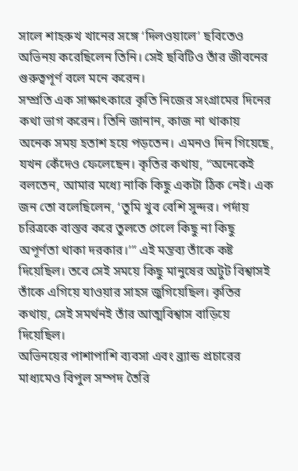সালে শাহরুখ খানের সঙ্গে ‘দিলওয়ালে’ ছবিতেও অভিনয় করেছিলেন তিনি। সেই ছবিটিও তাঁর জীবনের গুরুত্বপূর্ণ বলে মনে করেন।
সম্প্রতি এক সাক্ষাৎকারে কৃতি নিজের সংগ্রামের দিনের কথা ভাগ করেন। তিনি জানান, কাজ না থাকায় অনেক সময় হতাশ হয়ে পড়তেন। এমনও দিন গিয়েছে, যখন কেঁদেও ফেলেছেন। কৃতির কথায়, “অনেকেই বলতেন, আমার মধ্যে নাকি কিছু একটা ঠিক নেই। এক জন তো বলেছিলেন, ‘তুমি খুব বেশি সুন্দর। পর্দায় চরিত্রকে বাস্তব করে তুলতে গেলে কিছু না কিছু অপূর্ণতা থাকা দরকার।’” এই মন্তব্য তাঁকে কষ্ট দিয়েছিল। তবে সেই সময়ে কিছু মানুষের অটুট বিশ্বাসই তাঁকে এগিয়ে যাওয়ার সাহস জুগিয়েছিল। কৃতির কথায়, সেই সমর্থনই তাঁর আত্মবিশ্বাস বাড়িয়ে দিয়েছিল।
অভিনয়ের পাশাপাশি ব্যবসা এবং ব্র্যান্ড প্রচারের মাধ্যমেও বিপুল সম্পদ তৈরি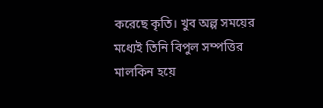করেছে কৃতি। খুব অল্প সময়ের মধ্যেই তিনি বিপুল সম্পত্তির মালকিন হয়ে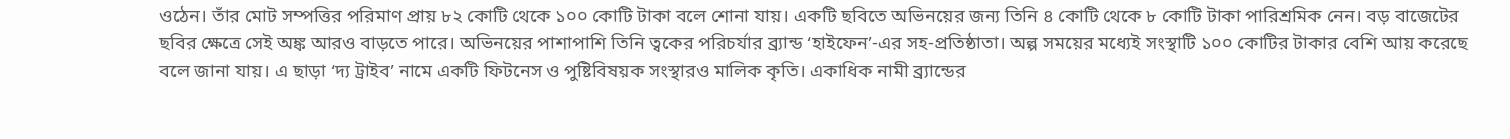ওঠেন। তাঁর মোট সম্পত্তির পরিমাণ প্রায় ৮২ কোটি থেকে ১০০ কোটি টাকা বলে শোনা যায়। একটি ছবিতে অভিনয়ের জন্য তিনি ৪ কোটি থেকে ৮ কোটি টাকা পারিশ্রমিক নেন। বড় বাজেটের ছবির ক্ষেত্রে সেই অঙ্ক আরও বাড়তে পারে। অভিনয়ের পাশাপাশি তিনি ত্বকের পরিচর্যার ব্র্যান্ড ‘হাইফেন’-এর সহ-প্রতিষ্ঠাতা। অল্প সময়ের মধ্যেই সংস্থাটি ১০০ কোটির টাকার বেশি আয় করেছে বলে জানা যায়। এ ছাড়া ‘দ্য ট্রাইব’ নামে একটি ফিটনেস ও পুষ্টিবিষয়ক সংস্থারও মালিক কৃতি। একাধিক নামী ব্র্যান্ডের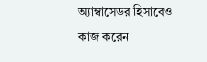অ্যাম্বাসেডর হিসাবেও কাজ করেন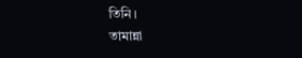তিনি।
তামান্না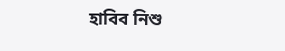হাবিব নিশু